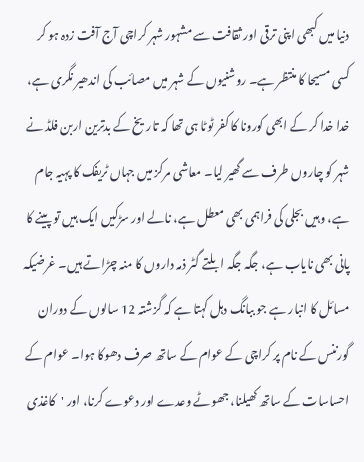دنیا میں کبھی اپنی ترقی اور ثقافت سے مشہور شہر کراچی آج آفت زدہ ہو کر کسی مسیحا کا منتظر ہے۔ روشنیوں کے شہر میں مصائب کی اندھیر نگری ہے، خدا خدا کر کے ابھی کورونا کا کفر ٹوٹا ہی تھا کہ تاریخ کے بدترین اربن فلڈ نے شہر کو چاروں طرف سے گھیر لیا۔ معاشی مرکز میں جہاں ٹریفک کا پہیہ جام ہے، وہیں بجلی کی فراہمی بھی معطل ہے، نالے اور سڑکیں ایک ہیں تو پینے کا پانی بھی نایاب ہے، جگہ جگہ ابلتے گٹر ذمہ داروں کا منہ چڑاتے ہیں۔ غرضیکہ مسائل کا انبار ہے جو ببانگ دہل کہتا ہے کہ گزشتہ 12 سالوں کے دوران گورننس کے نام پر کراچی کے عوام کے ساتھ صرف دھوکا ہوا۔ عوام کے احساسات کے ساتھ کھیلنا، جھوٹے وعدے اور دعوے کرنا، اور 'کاغذی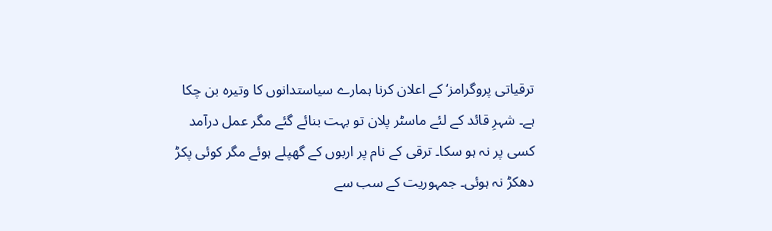ترقیاتی پروگرامز‘ کے اعلان کرنا ہمارے سیاستدانوں کا وتیرہ بن چکا ہے۔ شہرِ قائد کے لئے ماسٹر پلان تو بہت بنائے گئے مگر عمل درآمد کسی پر نہ ہو سکا۔ ترقی کے نام پر اربوں کے گھپلے ہوئے مگر کوئی پکڑ دھکڑ نہ ہوئی۔ جمہوریت کے سب سے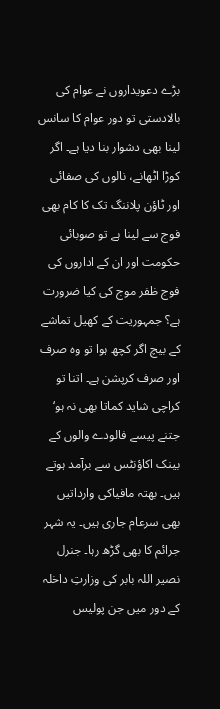بڑے دعویداروں نے عوام کی بالادستی تو دور عوام کا سانس لینا بھی دشوار بنا دیا ہے۔ اگر کوڑا اٹھانے، نالوں کی صفائی اور ٹاؤن پلاننگ تک کا کام بھی فوج سے لینا ہے تو صوبائی حکومت اور ان کے اداروں کی فوج ظفر موج کی کیا ضرورت ہے؟ جمہوریت کے کھیل تماشے کے بیچ اگر کچھ ہوا تو وہ صرف اور صرف کرپشن ہے۔ اتنا تو کراچی شاید کماتا بھی نہ ہو‘ جتنے پیسے فالودے والوں کے بینک اکاؤنٹس سے برآمد ہوتے ہیں۔ بھتہ مافیاکی وارداتیں بھی سرعام جاری ہیں۔ یہ شہر جرائم کا بھی گڑھ رہا۔ جنرل نصیر اللہ بابر کی وزارتِ داخلہ کے دور میں جن پولیس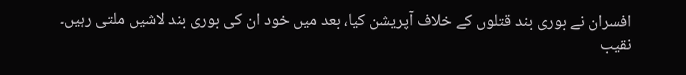افسران نے بوری بند قتلوں کے خلاف آپریشن کیا، بعد میں خود ان کی بوری بند لاشیں ملتی رہیں۔ نقیب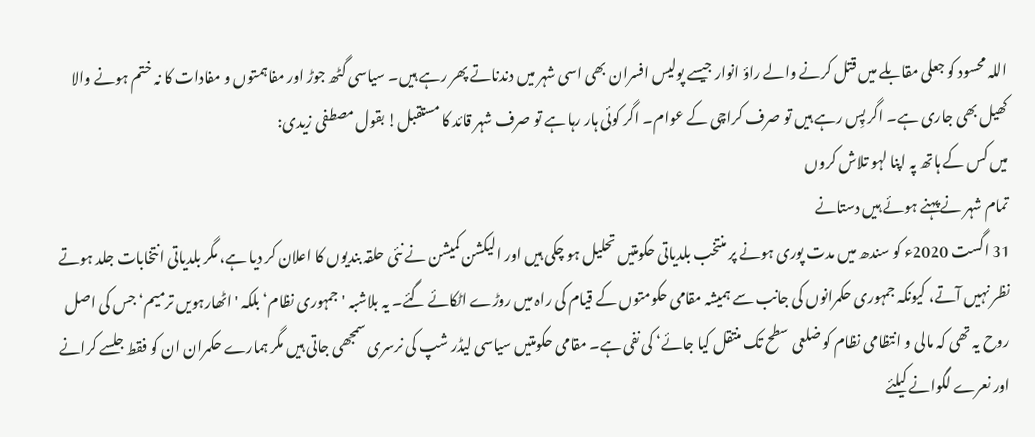اللہ محسود کو جعلی مقابلے میں قتل کرنے والے راؤ انوار جیسے پولیس افسران بھی اسی شہر میں دندناتے پھر رہے ہیں۔ سیاسی گٹھ جوڑ اور مفاہمتوں و مفادات کا نہ ختم ہونے والا کھیل بھی جاری ہے۔ اگر پِس رہے ہیں تو صرف کراچی کے عوام۔ اگر کوئی ہار رہا ہے تو صرف شہر قائد کا مستقبل! بقول مصطفی زیدی:
میں کس کے ہاتھ پہ اپنا لہو تلاش کروں
تمام شہر نے پہنے ہوئے ہیں دستانے
31 اگست 2020ء کو سندھ میں مدت پوری ہونے پر منتخب بلدیاتی حکومتیں تحلیل ہو چکی ہیں اور الیکشن کمیشن نے نئی حلقہ بندیوں کا اعلان کر دیا ہے، مگر بلدیاتی انتخابات جلد ہوتے نظر نہیں آتے، کیونکہ جمہوری حکمرانوں کی جانب سے ہمیشہ مقامی حکومتوں کے قیام کی راہ میں روڑے اٹکائے گئے۔ یہ بلاشبہ 'جمہوری نظام‘ بلکہ 'اٹھارہویں ترمیم‘ جس کی اصل روح یہ تھی کہ مالی و انتظامی نظام کو ضلعی سطح تک منتقل کیا جائے‘ کی نفی ہے۔ مقامی حکومتیں سیاسی لیڈر شپ کی نرسری سمجھی جاتی ہیں مگر ہمارے حکمران ان کو فقط جلسے کرانے اور نعرے لگوانے کیلئے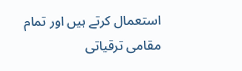استعمال کرتے ہیں اور تمام مقامی ترقیاتی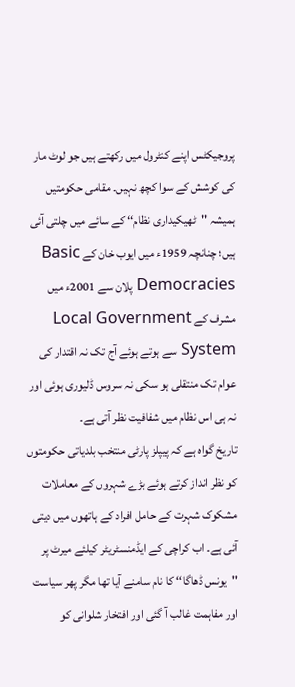پروجیکٹس اپنے کنٹرول میں رکھتے ہیں جو لوٹ مار کی کوشش کے سوا کچھ نہیں۔ مقامی حکومتیں ہمیشہ ''ٹھیکیداری نظام‘‘ کے سائے میں چلتی آئی ہیں؛ چنانچہ 1959ء میں ایوب خان کے Basic Democracies پلان سے 2001ء میں مشرف کے Local Government System سے ہوتے ہوئے آج تک نہ اقتدار کی عوام تک منتقلی ہو سکی نہ سروس ڈلیوری ہوئی اور نہ ہی اس نظام میں شفافیت نظر آتی ہے۔
تاریخ گواہ ہے کہ پیپلز پارٹی منتخب بلدیاتی حکومتوں کو نظر انداز کرتے ہوئے بڑے شہروں کے معاملات مشکوک شہرت کے حامل افراد کے ہاتھوں میں دیتی آئی ہے۔ اب کراچی کے ایڈمنسٹریٹر کیلئے میرٹ پر ''یونس ڈھاگا‘‘ کا نام سامنے آیا تھا مگر پھر سیاست اور مفاہمت غالب آ گئی اور افتخار شلوانی کو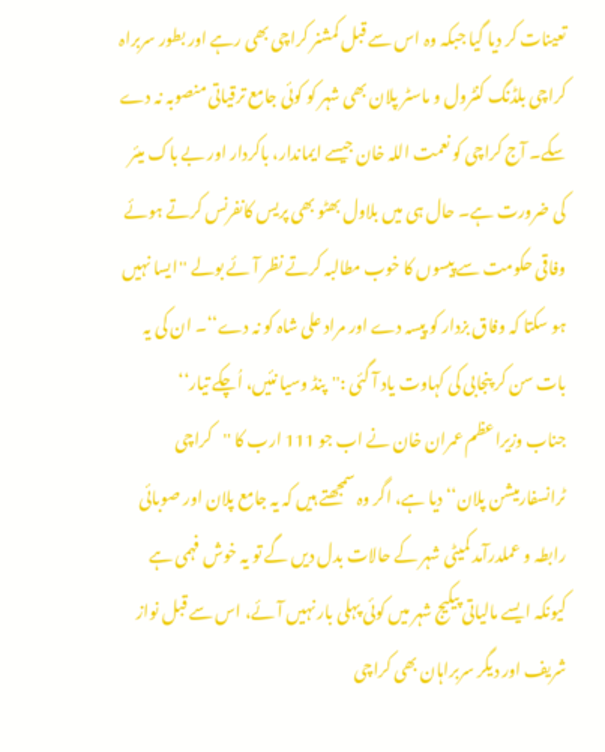تعینات کر دیا گیا جبکہ وہ اس سے قبل کمشنر کراچی بھی رہے اور بطور سربراہ کراچی بلڈنگ کنٹرول و ماسٹر پلان بھی شہر کو کوئی جامع ترقیاتی منصوبہ نہ دے سکے۔ آج کراچی کو نعمت اللہ خان جیسے ایماندار، باکردار اور بے باک میئر کی ضرورت ہے۔ حال ہی میں بلاول بھٹو بھی پریس کانفرنس کرتے ہوئے وفاقی حکومت سے پیسوں کا خوب مطالبہ کرتے نظر آئے بولے ''ایسا نہیں ہو سکتا کہ وفاق بزدار کو پیسہ دے اور مراد علی شاہ کو نہ دے‘‘۔ ان کی یہ بات سن کر پنجابی کی کہاوت یاد آ گئی :''پنڈ وسیا نئیں، اُچکے تیار‘‘
جناب وزیراعظم عمران خان نے اب جو 111 ارب کا ''کراچی ٹرانسفارمیشن پلان‘‘ دیا ہے، اگر وہ سمجھتے ہیں کہ یہ جامع پلان اور صوبائی رابطہ و عملدرآمد کمیٹی شہر کے حالات بدل دیں گے تو یہ خوش فہمی ہے کیونکہ ایسے مالیاتی پیکیج شہر میں کوئی پہلی بار نہیں آئے، اس سے قبل نواز شریف اور دیگر سربراہان بھی کراچی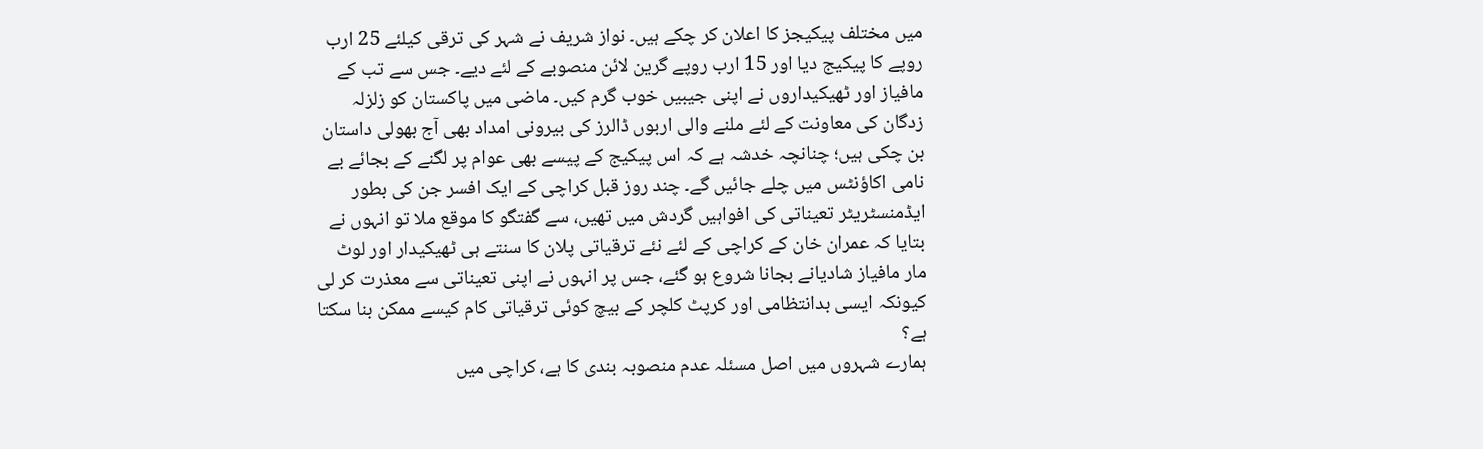میں مختلف پیکیجز کا اعلان کر چکے ہیں۔ نواز شریف نے شہر کی ترقی کیلئے 25 ارب روپے کا پیکیج دیا اور 15 ارب روپے گرین لائن منصوبے کے لئے دیے۔ جس سے تب کے مافیاز اور ٹھیکیداروں نے اپنی جیبیں خوب گرم کیں۔ ماضی میں پاکستان کو زلزلہ زدگان کی معاونت کے لئے ملنے والی اربوں ڈالرز کی بیرونی امداد بھی آج بھولی داستان بن چکی ہیں؛ چنانچہ خدشہ ہے کہ اس پیکیج کے پیسے بھی عوام پر لگنے کے بجائے بے نامی اکاؤنٹس میں چلے جائیں گے۔ چند روز قبل کراچی کے ایک افسر جن کی بطور ایڈمنسٹریٹر تعیناتی کی افواہیں گردش میں تھیں، سے گفتگو کا موقع ملا تو انہوں نے بتایا کہ عمران خان کے کراچی کے لئے نئے ترقیاتی پلان کا سنتے ہی ٹھیکیدار اور لوٹ مار مافیاز شادیانے بجانا شروع ہو گئے، جس پر انہوں نے اپنی تعیناتی سے معذرت کر لی کیونکہ ایسی بدانتظامی اور کرپٹ کلچر کے بیچ کوئی ترقیاتی کام کیسے ممکن بنا سکتا ہے؟
ہمارے شہروں میں اصل مسئلہ عدم منصوبہ بندی کا ہے، کراچی میں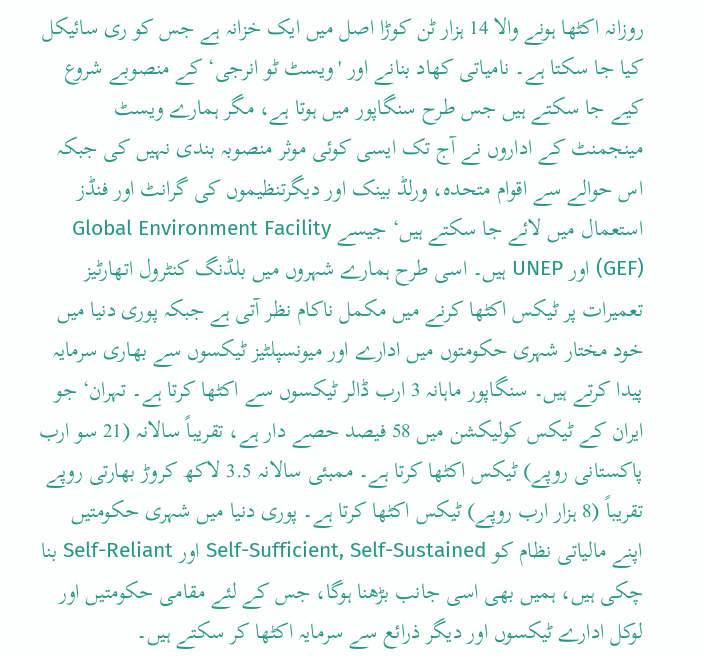روزانہ اکٹھا ہونے والا 14 ہزار ٹن کوڑا اصل میں ایک خزانہ ہے جس کو ری سائیکل کیا جا سکتا ہے۔ نامیاتی کھاد بنانے اور 'ویسٹ ٹو انرجی‘ کے منصوبے شروع کیے جا سکتے ہیں جس طرح سنگاپور میں ہوتا ہے، مگر ہمارے ویسٹ مینجمنٹ کے اداروں نے آج تک ایسی کوئی موثر منصوبہ بندی نہیں کی جبکہ اس حوالے سے اقوام متحدہ، ورلڈ بینک اور دیگرتنظیموں کی گرانٹ اور فنڈز استعمال میں لائے جا سکتے ہیں‘ جیسے Global Environment Facility (GEF) اور UNEP ہیں۔ اسی طرح ہمارے شہروں میں بلڈنگ کنٹرول اتھارٹیز تعمیرات پر ٹیکس اکٹھا کرنے میں مکمل ناکام نظر آتی ہے جبکہ پوری دنیا میں خود مختار شہری حکومتوں میں ادارے اور میونسپلٹیز ٹیکسوں سے بھاری سرمایہ پیدا کرتے ہیں۔ سنگاپور ماہانہ 3 ارب ڈالر ٹیکسوں سے اکٹھا کرتا ہے۔ تہران‘ جو ایران کے ٹیکس کولیکشن میں 58 فیصد حصے دار ہے، تقریباً سالانہ (21 سو ارب پاکستانی روپے) ٹیکس اکٹھا کرتا ہے۔ ممبئی سالانہ 3.5 لاکھ کروڑ بھارتی روپے تقریباً (8 ہزار ارب روپے) ٹیکس اکٹھا کرتا ہے۔ پوری دنیا میں شہری حکومتیں اپنے مالیاتی نظام کو Self-Sufficient, Self-Sustained اور Self-Reliant بنا چکی ہیں، ہمیں بھی اسی جانب بڑھنا ہوگا، جس کے لئے مقامی حکومتیں اور لوکل ادارے ٹیکسوں اور دیگر ذرائع سے سرمایہ اکٹھا کر سکتے ہیں۔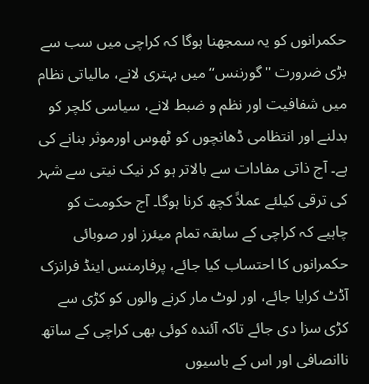حکمرانوں کو یہ سمجھنا ہوگا کہ کراچی میں سب سے بڑی ضرورت ''گورننس‘‘ میں بہتری لانے، مالیاتی نظام میں شفافیت اور نظم و ضبط لانے، سیاسی کلچر کو بدلنے اور انتظامی ڈھانچوں کو ٹھوس اورموثر بنانے کی ہے۔ آج ذاتی مفادات سے بالاتر ہو کر نیک نیتی سے شہر کی ترقی کیلئے عملاً کچھ کرنا ہوگا۔ آج حکومت کو چاہیے کہ کراچی کے سابقہ تمام میئرز اور صوبائی حکمرانوں کا احتساب کیا جائے، پرفارمنس اینڈ فرانزک آڈٹ کرایا جائے، اور لوٹ مار کرنے والوں کو کڑی سے کڑی سزا دی جائے تاکہ آئندہ کوئی بھی کراچی کے ساتھ ناانصافی اور اس کے باسیوں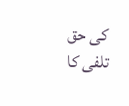کی حق تلفی کا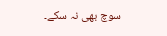سوچ بھی نہ سکے۔